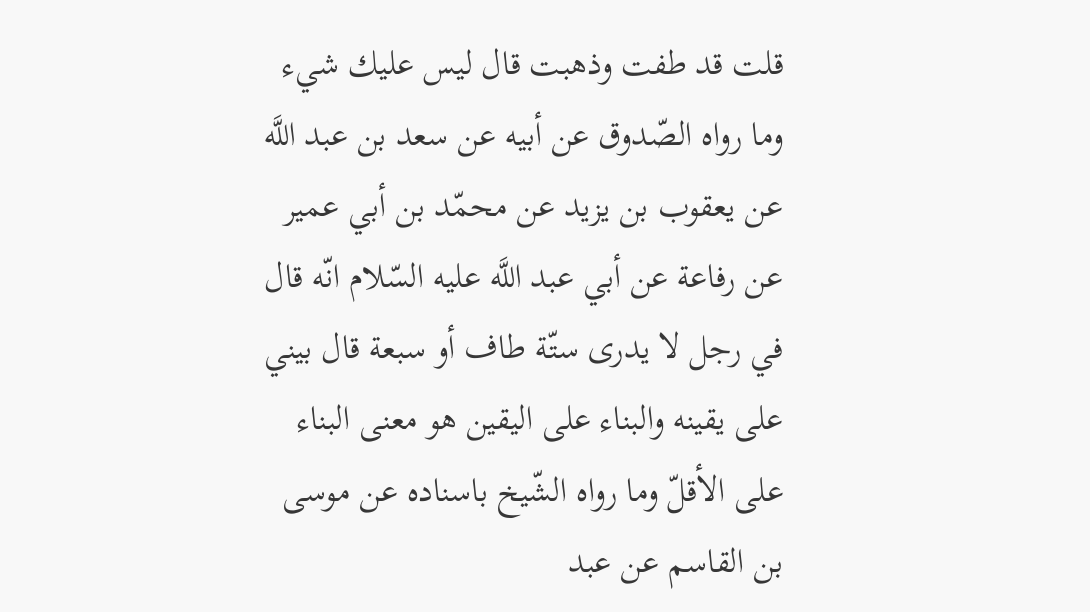قلت قد طفت وذهبت قال ليس عليك شيء وما رواه الصّدوق عن أبيه عن سعد بن عبد اللَّه عن يعقوب بن يزيد عن محمّد بن أبي عمير عن رفاعة عن أبي عبد اللَّه عليه السّلام انّه قال في رجل لا يدرى ستّة طاف أو سبعة قال بيني على يقينه والبناء على اليقين هو معنى البناء على الأقلّ وما رواه الشّيخ باسناده عن موسى بن القاسم عن عبد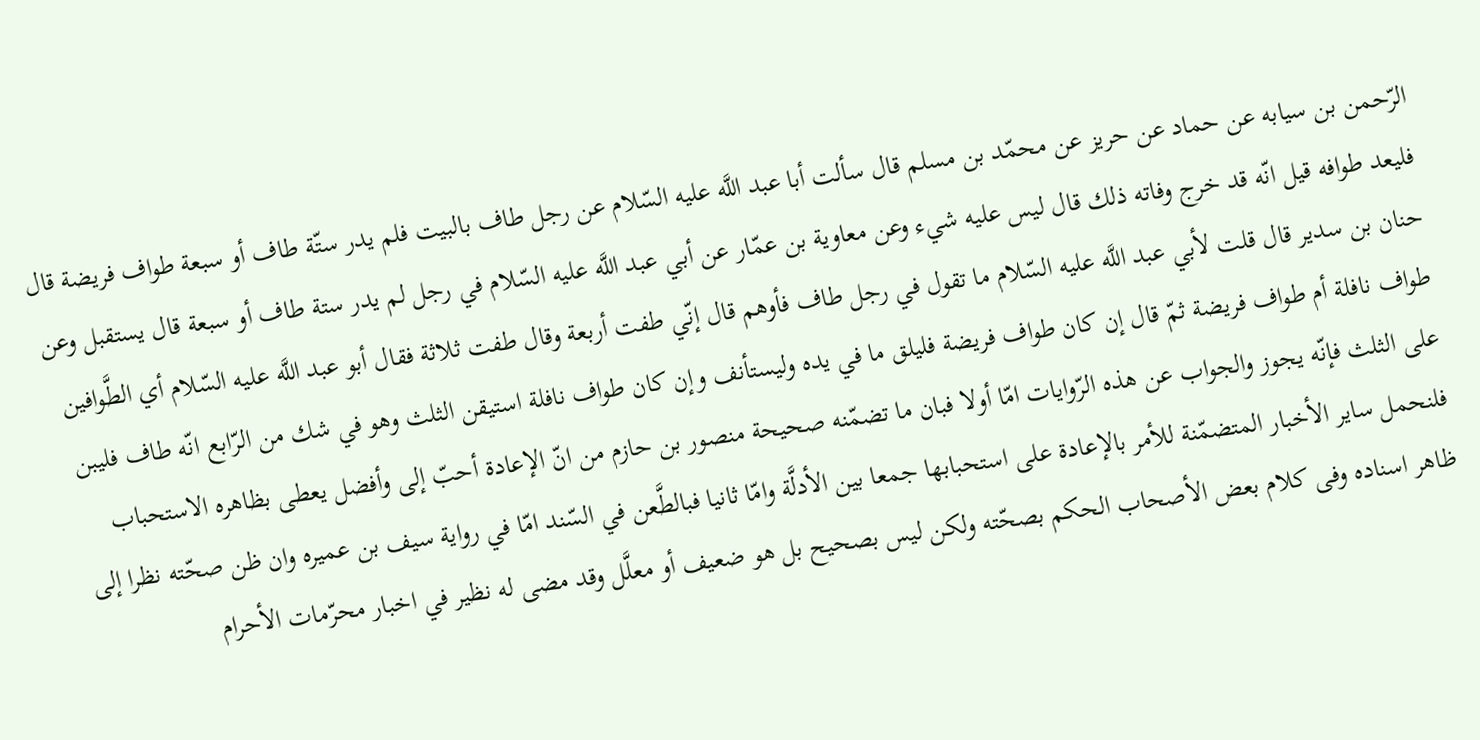الرّحمن بن سيابه عن حماد عن حريز عن محمّد بن مسلم قال سألت أبا عبد اللَّه عليه السّلام عن رجل طاف بالبيت فلم يدر ستّة طاف أو سبعة طواف فريضة قال فليعد طوافه قيل انّه قد خرج وفاته ذلك قال ليس عليه شيء وعن معاوية بن عمّار عن أبي عبد اللَّه عليه السّلام في رجل لم يدر ستة طاف أو سبعة قال يستقبل وعن حنان بن سدير قال قلت لأبي عبد اللَّه عليه السّلام ما تقول في رجل طاف فأوهم قال إنّي طفت أربعة وقال طفت ثلاثة فقال أبو عبد اللَّه عليه السّلام أي الطَّوافين طواف نافلة أم طواف فريضة ثمّ قال إن كان طواف فريضة فليلق ما في يده وليستأنف وإن كان طواف نافلة استيقن الثلث وهو في شك من الرّابع انّه طاف فليبن على الثلث فإنّه يجوز والجواب عن هذه الرّوايات امّا أولا فبان ما تضمّنه صحيحة منصور بن حازم من انّ الإعادة أحبّ إلى وأفضل يعطى بظاهره الاستحباب فلنحمل ساير الأخبار المتضمّنة للأمر بالإعادة على استحبابها جمعا بين الأدلَّة وامّا ثانيا فبالطَّعن في السّند امّا في رواية سيف بن عميره وان ظن صحّته نظرا إلى ظاهر اسناده وفى كلام بعض الأصحاب الحكم بصحّته ولكن ليس بصحيح بل هو ضعيف أو معلَّل وقد مضى له نظير في اخبار محرّمات الأحرام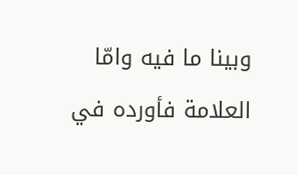وبينا ما فيه وامّا العلامة فأورده في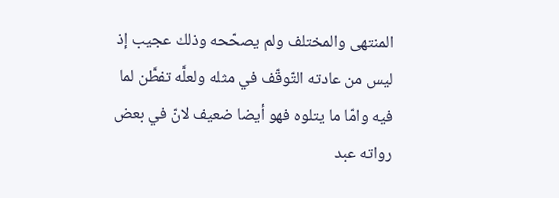المنتهى والمختلف ولم يصحّحه وذلك عجيب إذ ليس من عادته التّوقّف في مثله ولعلَّه تفطَّن لما فيه وامّا ما يتلوه فهو أيضا ضعيف لانّ في بعض رواته عبد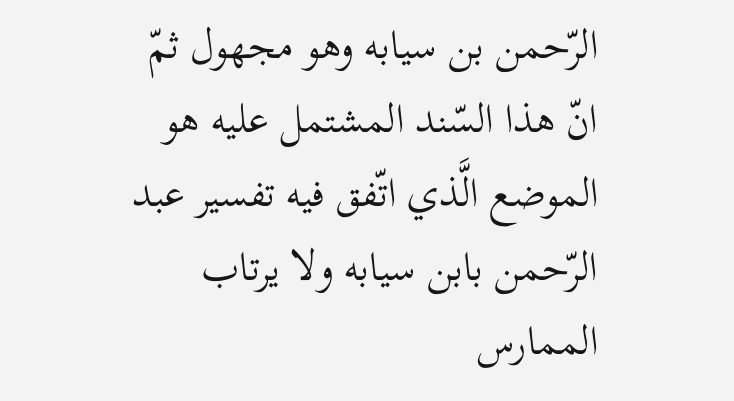الرّحمن بن سيابه وهو مجهول ثمّ انّ هذا السّند المشتمل عليه هو الموضع الَّذي اتّفق فيه تفسير عبد الرّحمن بابن سيابه ولا يرتاب الممارس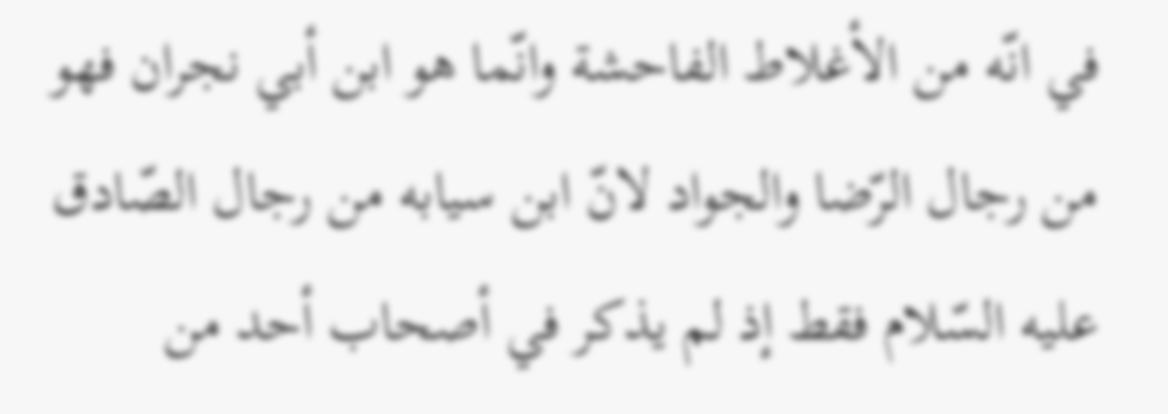في انّه من الأغلاط الفاحشة وانّما هو ابن أبي نجران فهو من رجال الرّضا والجواد لانّ ابن سيابه من رجال الصّادق عليه السّلام فقط إذ لم يذكر في أصحاب أحد من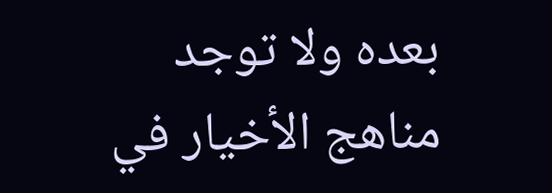بعده ولا توجد
مناهج الأخيار في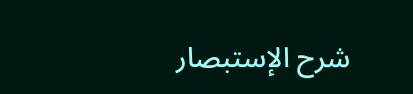شرح الإستبصار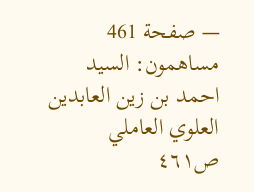— صفحة 461
مساهمون: السيد احمد بن زين العابدين العلوي العاملي
ص٤٦١